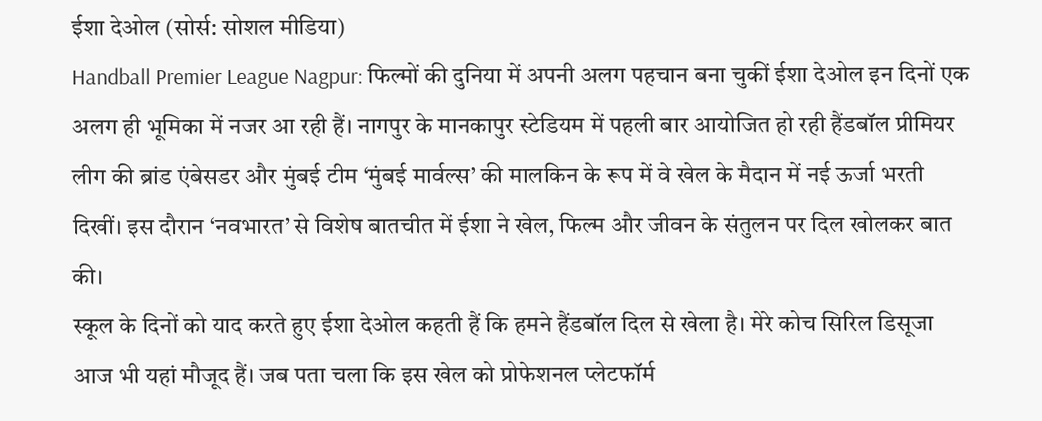ईशा देओल (सोर्स: सोशल मीडिया)
Handball Premier League Nagpur: फिल्मों की दुनिया में अपनी अलग पहचान बना चुकीं ईशा देओल इन दिनों एक अलग ही भूमिका में नजर आ रही हैं। नागपुर के मानकापुर स्टेडियम में पहली बार आयोजित हो रही हैंडबॉल प्रीमियर लीग की ब्रांड एंबेसडर और मुंबई टीम ‘मुंबई मार्वल्स’ की मालकिन के रूप में वे खेल के मैदान में नई ऊर्जा भरती दिखीं। इस दौरान ‘नवभारत’ से विशेष बातचीत में ईशा ने खेल, फिल्म और जीवन के संतुलन पर दिल खोलकर बात की।
स्कूल के दिनों को याद करते हुए ईशा देओल कहती हैं कि हमने हैंडबॉल दिल से खेला है। मेरे कोच सिरिल डिसूजा आज भी यहां मौजूद हैं। जब पता चला कि इस खेल को प्रोफेशनल प्लेटफॉर्म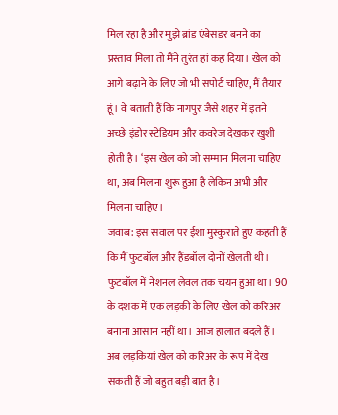मिल रहा है और मुझे ब्रांड एंबेसडर बनने का प्रस्ताव मिला तो मैंने तुरंत हां कह दिया। खेल को आगे बढ़ाने के लिए जो भी सपोर्ट चाहिए, मैं तैयार हूं। वे बताती हैं कि नागपुर जैसे शहर में इतने अच्छे इंडोर स्टेडियम और कवरेज देखकर खुशी होती है। ‘इस खेल को जो सम्मान मिलना चाहिए था, अब मिलना शुरू हुआ है लेकिन अभी और मिलना चाहिए।
जवाब: इस सवाल पर ईशा मुस्कुराते हुए कहती हैं कि मैं फुटबॉल और हैंडबॉल दोनों खेलती थी। फुटबॉल में नेशनल लेवल तक चयन हुआ था। 90 के दशक में एक लड़की के लिए खेल को करिअर बनाना आसान नहीं था। आज हालात बदले हैं। अब लड़कियां खेल को करिअर के रूप में देख सकती हैं जो बहुत बड़ी बात है।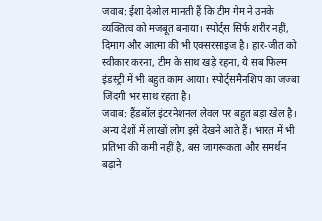जवाब: ईशा देओल मानती हैं कि टीम गेम ने उनके व्यक्तित्व को मजबूत बनाया। स्पोर्ट्स सिर्फ शरीर नहीं, दिमाग और आत्मा की भी एक्सरसाइज है। हार-जीत को स्वीकार करना, टीम के साथ खड़े रहना, ये सब फिल्म इंडस्ट्री में भी बहुत काम आया। स्पोर्ट्समैनशिप का जज्बा जिंदगी भर साथ रहता है।
जवाब: हैंडबॉल इंटरनेशनल लेवल पर बहुत बड़ा खेल है। अन्य देशों में लाखों लोग इसे देखने आते हैं। भारत में भी प्रतिभा की कमी नहीं है, बस जागरूकता और समर्थन बढ़ाने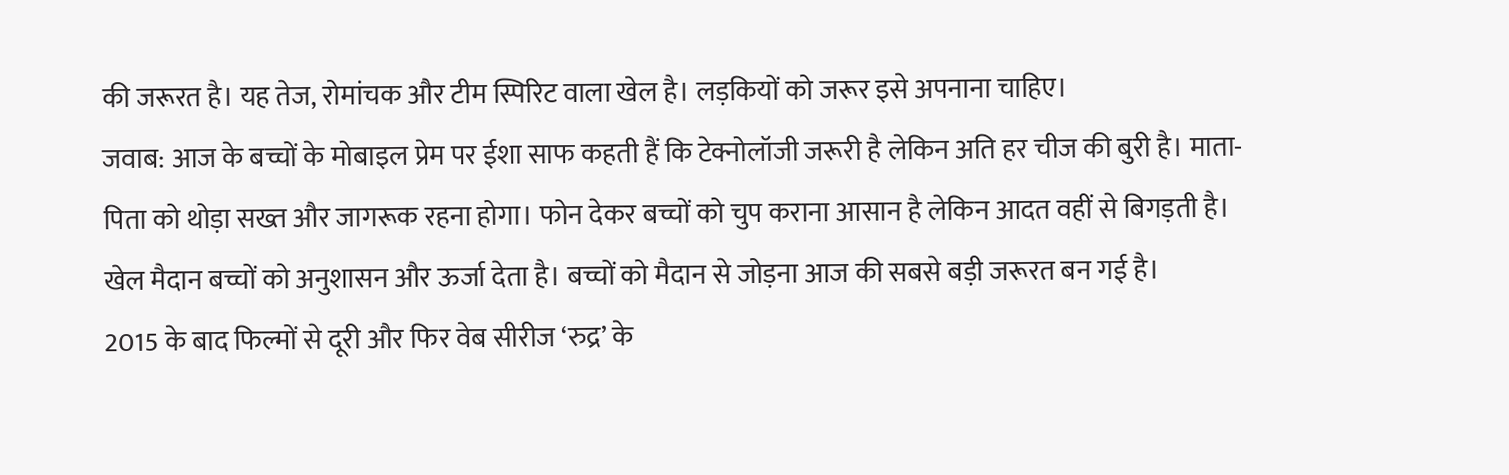की जरूरत है। यह तेज, रोमांचक और टीम स्पिरिट वाला खेल है। लड़कियों को जरूर इसे अपनाना चाहिए।
जवाब: आज के बच्चों के मोबाइल प्रेम पर ईशा साफ कहती हैं कि टेक्नोलॉजी जरूरी है लेकिन अति हर चीज की बुरी है। माता-पिता को थोड़ा सख्त और जागरूक रहना होगा। फोन देकर बच्चों को चुप कराना आसान है लेकिन आदत वहीं से बिगड़ती है। खेल मैदान बच्चों को अनुशासन और ऊर्जा देता है। बच्चों को मैदान से जोड़ना आज की सबसे बड़ी जरूरत बन गई है।
2015 के बाद फिल्मों से दूरी और फिर वेब सीरीज ‘रुद्र’ के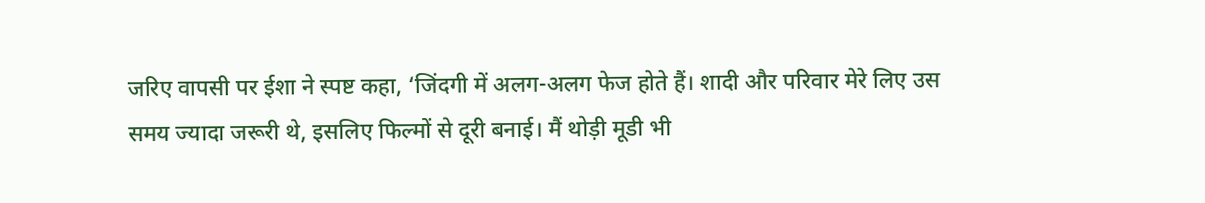जरिए वापसी पर ईशा ने स्पष्ट कहा, ‘जिंदगी में अलग-अलग फेज होते हैं। शादी और परिवार मेरे लिए उस समय ज्यादा जरूरी थे, इसलिए फिल्मों से दूरी बनाई। मैं थोड़ी मूडी भी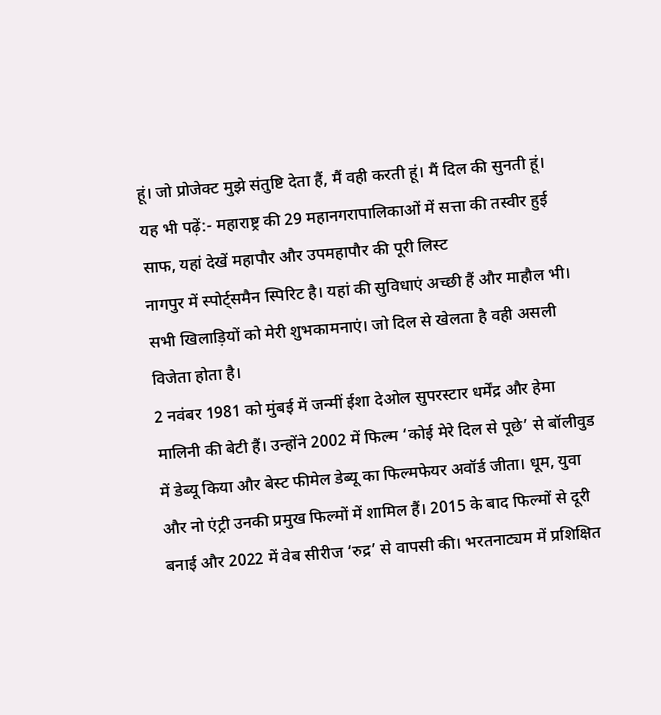हूं। जो प्रोजेक्ट मुझे संतुष्टि देता हैं, मैं वही करती हूं। मैं दिल की सुनती हूं।
यह भी पढ़ें:- महाराष्ट्र की 29 महानगरापालिकाओं में सत्ता की तस्वीर हुई साफ, यहां देखें महापौर और उपमहापौर की पूरी लिस्ट
नागपुर में स्पोर्ट्समैन स्पिरिट है। यहां की सुविधाएं अच्छी हैं और माहौल भी। सभी खिलाड़ियों को मेरी शुभकामनाएं। जो दिल से खेलता है वही असली विजेता होता है।
2 नवंबर 1981 को मुंबई में जन्मीं ईशा देओल सुपरस्टार धर्मेंद्र और हेमा मालिनी की बेटी हैं। उन्होंने 2002 में फिल्म ‘कोई मेरे दिल से पूछे’ से बॉलीवुड में डेब्यू किया और बेस्ट फीमेल डेब्यू का फिल्मफेयर अवॉर्ड जीता। धूम, युवा और नो एंट्री उनकी प्रमुख फिल्मों में शामिल हैं। 2015 के बाद फिल्मों से दूरी बनाई और 2022 में वेब सीरीज ‘रुद्र’ से वापसी की। भरतनाट्यम में प्रशिक्षित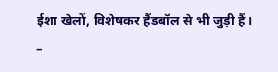ईशा खेलों, विशेषकर हैंडबॉल से भी जुड़ी हैं।
–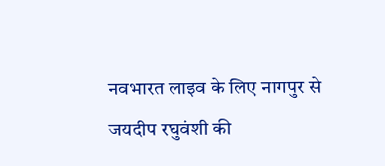नवभारत लाइव के लिए नागपुर से जयदीप रघुवंशी की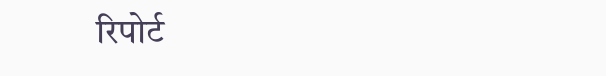रिपोर्ट